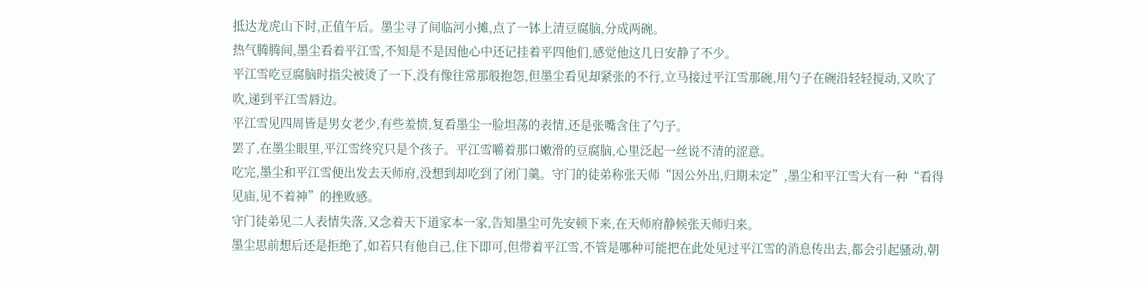抵达龙虎山下时,正值午后。墨尘寻了间临河小摊,点了一钵上清豆腐脑,分成两碗。
热气腾腾间,墨尘看着平江雪,不知是不是因他心中还记挂着平四他们,感觉他这几日安静了不少。
平江雪吃豆腐脑时指尖被烫了一下,没有像往常那般抱怨,但墨尘看见却紧张的不行,立马接过平江雪那碗,用勺子在碗沿轻轻搅动,又吹了吹,递到平江雪唇边。
平江雪见四周皆是男女老少,有些羞愤,复看墨尘一脸坦荡的表情,还是张嘴含住了勺子。
罢了,在墨尘眼里,平江雪终究只是个孩子。平江雪嚼着那口嫩滑的豆腐脑,心里泛起一丝说不清的涩意。
吃完,墨尘和平江雪便出发去天师府,没想到却吃到了闭门羹。守门的徒弟称张天师“因公外出,归期未定”,墨尘和平江雪大有一种“看得见庙,见不着神”的挫败感。
守门徒弟见二人表情失落,又念着天下道家本一家,告知墨尘可先安顿下来,在天师府静候张天师归来。
墨尘思前想后还是拒绝了,如若只有他自己,住下即可,但带着平江雪,不管是哪种可能把在此处见过平江雪的消息传出去,都会引起骚动,朝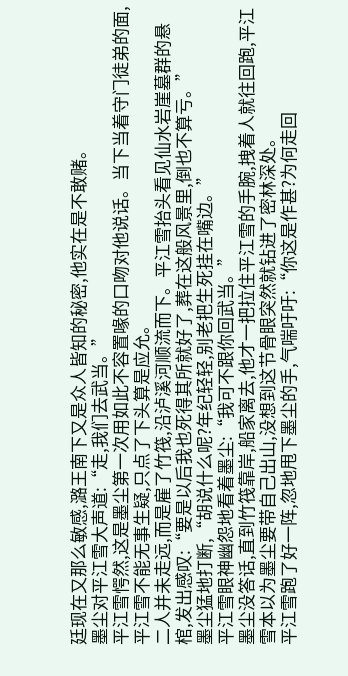廷现在又那么敏感,潞王南下又是众人皆知的秘密,他实在是不敢赌。
墨尘对平江雪大声道:“走,我们去武当。”
平江雪愕然,这是墨尘第一次用如此不容置喙的口吻对他说话。当下当着守门徒弟的面,平江雪不能无事生疑,只点了下头算是应允。
二人并未走远,而是雇了竹筏,沿泸溪河顺流而下。平江雪抬头看见仙水岩崖墓群的悬棺,发出感叹:“要是以后我也死得其所就好了,葬在这般风景里,倒也不算亏。”
墨尘猛地打断,“胡说什么呢?年纪轻轻,别老把生死挂在嘴边。”
平江雪眼神幽怨地看着墨尘:“我可不跟你回武当。”
墨尘没答话,直到竹筏靠岸,船家离去,他才一把拉住平江雪的手腕,拽着人就往回跑,平江雪本以为墨尘要带自己出山,没想到这节骨眼突然就钻进了密林深处。
平江雪跑了好一阵,忽地甩下墨尘的手,气喘吁吁:“你这是作甚?为何走回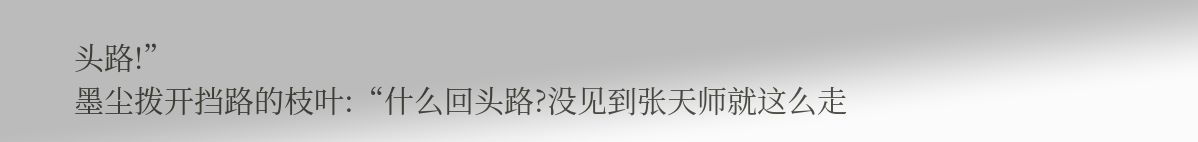头路!”
墨尘拨开挡路的枝叶:“什么回头路?没见到张天师就这么走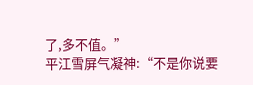了,多不值。”
平江雪屏气凝神:“不是你说要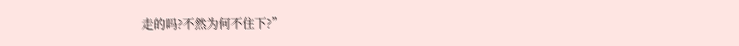走的吗?不然为何不住下?”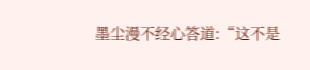墨尘漫不经心答道:“这不是